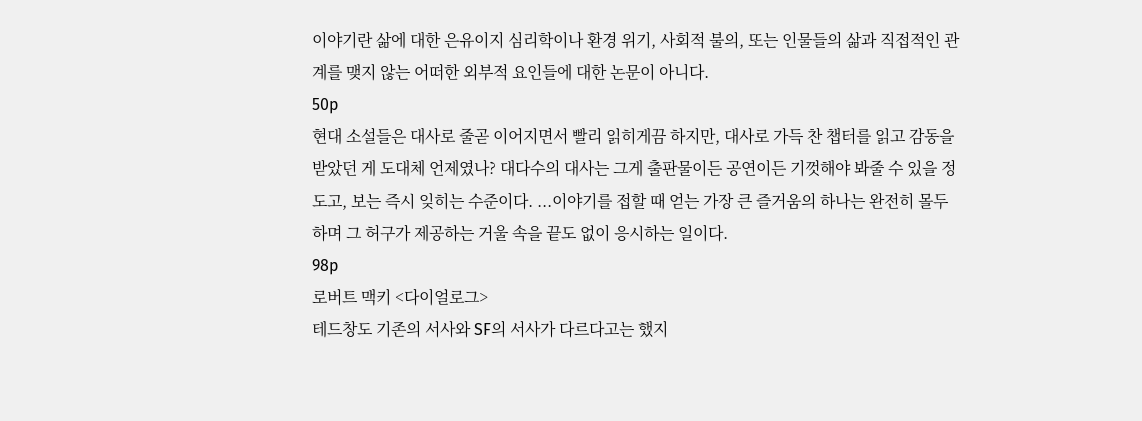이야기란 삶에 대한 은유이지 심리학이나 환경 위기, 사회적 불의, 또는 인물들의 삶과 직접적인 관계를 맺지 않는 어떠한 외부적 요인들에 대한 논문이 아니다.
50p
현대 소설들은 대사로 줄곧 이어지면서 빨리 읽히게끔 하지만, 대사로 가득 찬 챕터를 읽고 감동을 받았던 게 도대체 언제였나? 대다수의 대사는 그게 출판물이든 공연이든 기껏해야 봐줄 수 있을 정도고, 보는 즉시 잊히는 수준이다. ...이야기를 접할 때 얻는 가장 큰 즐거움의 하나는 완전히 몰두하며 그 허구가 제공하는 거울 속을 끝도 없이 응시하는 일이다.
98p
로버트 맥키 <다이얼로그>
테드창도 기존의 서사와 SF의 서사가 다르다고는 했지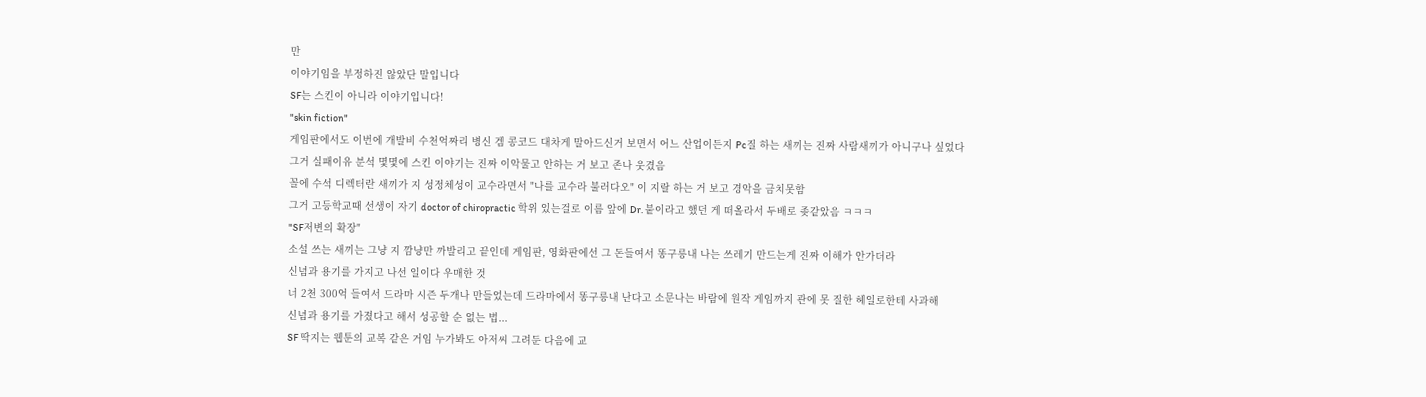만
이야기임을 부정하진 않았단 말입니다
SF는 스킨이 아니라 이야기입니다!
"skin fiction"
게임판에서도 이번에 개발비 수천억짜리 병신 겜 콩코드 대차게 말아드신거 보면서 어느 산업이든지 Pc질 하는 새끼는 진짜 사람새끼가 아니구나 싶었다
그거 실패이유 분석 몇몇에 스킨 이야기는 진짜 이악물고 안하는 거 보고 존나 웃겼음
꼴에 수석 디렉터란 새끼가 지 성정체성이 교수라면서 "나를 교수라 불러다오" 이 지랄 하는 거 보고 경악을 금치못함
그거 고등학교때 선생이 자기 doctor of chiropractic 학위 있는걸로 이름 앞에 Dr. 붙이라고 했던 게 떠올라서 두배로 좆같았음 ㅋㅋㅋ
"SF저변의 확장"
소설 쓰는 새끼는 그냥 지 깜냥만 까발리고 끝인데 게임판, 영화판에선 그 돈들여서 똥구릉내 나는 쓰레기 만드는게 진짜 이해가 안가더라
신념과 용기를 가지고 나선 일이다 우매한 것
너 2천 300억 들여서 드라마 시즌 두개나 만들었는데 드라마에서 똥구릉내 난다고 소문나는 바람에 원작 게임까지 관에 못 질한 헤일로한테 사과해
신념과 용기를 가졌다고 해서 성공할 순 없는 법...
SF 딱지는 웹툰의 교복 같은 거임 누가봐도 아저씨 그려둔 다음에 교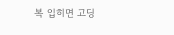복 입히면 고딩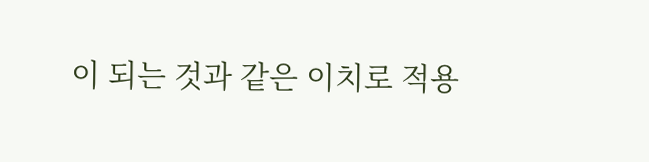이 되는 것과 같은 이치로 적용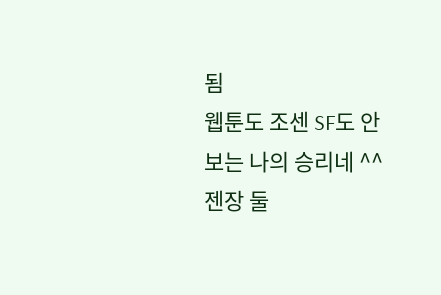됨
웹툰도 조센 SF도 안보는 나의 승리네 ^^
젠장 둘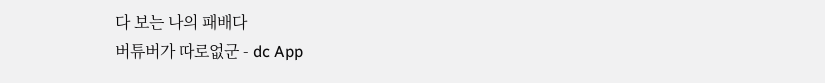다 보는 나의 패배다
버튜버가 따로없군 - dc App